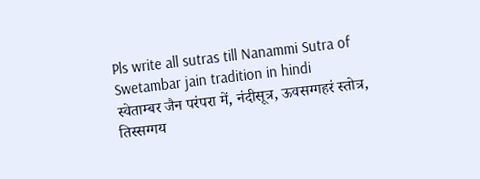Pls write all sutras till Nanammi Sutra of Swetambar jain tradition in hindi
स्वेताम्बर जैन परंपरा में, नंदीसूत्र, ऊवसग्गहरं स्तोत्र, तिस्सग्गय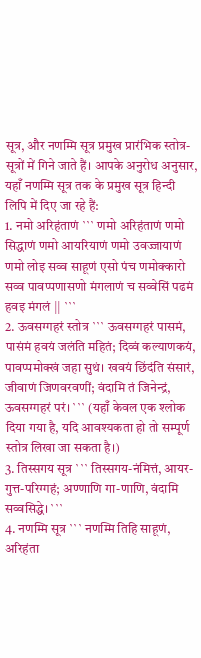सूत्र, और नणम्मि सूत्र प्रमुख प्रारंभिक स्तोत्र-सूत्रों में गिने जाते हैं। आपके अनुरोध अनुसार, यहाँ नणम्मि सूत्र तक के प्रमुख सूत्र हिन्दी लिपि में दिए जा रहे हैं:
1. नमो अरिहंताणं ``` णमो अरिहंताणं णमो सिद्धाणं णमो आयरियाणं णमो उवज्जायाणं णमो लोइ सव्व साहूणं एसो पंच णमोक्कारो सव्व पावप्पणासणो मंगलाणं च सव्वेसिं पढमं हवइ मंगलं || ```
2. ऊवसग्गहरं स्तोत्र ``` ऊवसग्गहरं पासमं, पासंमं हवयं जलंति महितं; दिव्वं कल्याणकयं, पावप्पमोक्खं जहा सुथं। खवयं छिंदंति संसारं, जीवाणं जिणवरवणीं; वंदामि तं जिनेन्द्रं, ऊवसग्गहरं परं। ``` (यहाँ केवल एक श्लोक दिया गया है, यदि आवश्यकता हो तो सम्पूर्ण स्तोत्र लिखा जा सकता है।)
3. तिस्सगय सूत्र ``` तिस्सगय-नंमित्तं, आयर-गुत्त-परिग्गहं; अण्णाणि गा-णाणि, वंदामि सव्वसिद्धे। ```
4. नणम्मि सूत्र ``` नणम्मि तिहि साहूणं, अरिहंता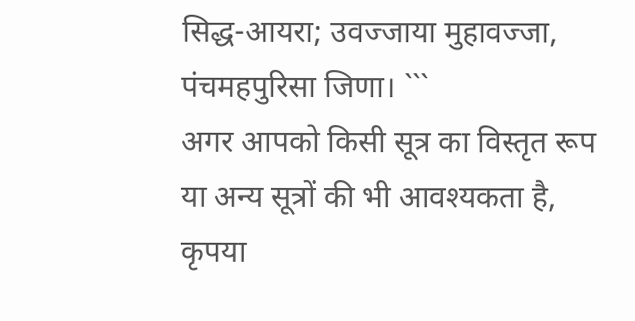सिद्ध-आयरा; उवज्जाया मुहावज्जा, पंचमहपुरिसा जिणा। ```
अगर आपको किसी सूत्र का विस्तृत रूप या अन्य सूत्रों की भी आवश्यकता है, कृपया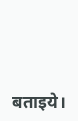बताइये।